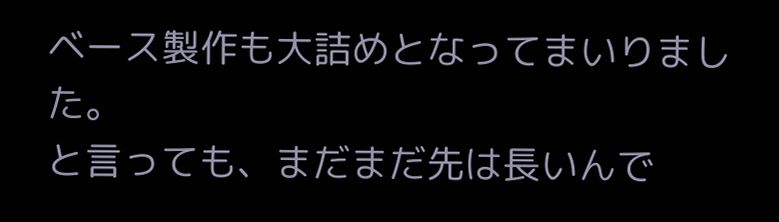ベース製作も大詰めとなってまいりました。
と言っても、まだまだ先は長いんで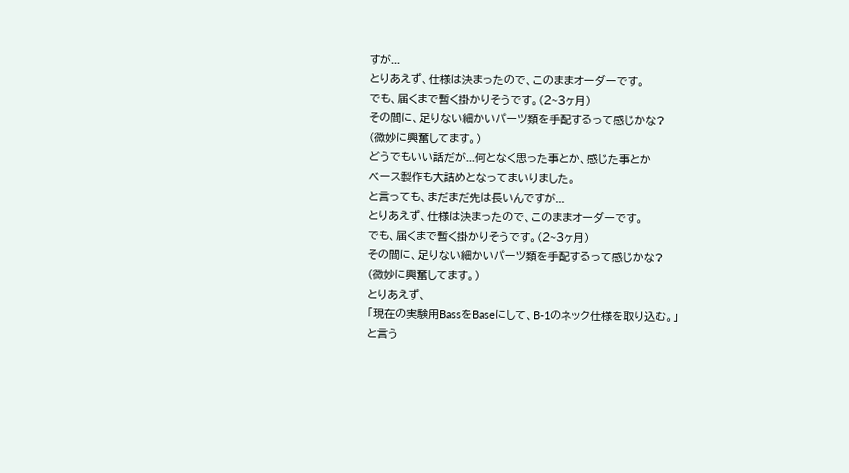すが...
とりあえず、仕様は決まったので、このままオーダーです。
でも、届くまで暫く掛かりそうです。(2~3ヶ月)
その間に、足りない細かいパーツ類を手配するって感じかな?
(微妙に興奮してます。)
どうでもいい話だが...何となく思った事とか、感じた事とか
ベース製作も大詰めとなってまいりました。
と言っても、まだまだ先は長いんですが...
とりあえず、仕様は決まったので、このままオーダーです。
でも、届くまで暫く掛かりそうです。(2~3ヶ月)
その間に、足りない細かいパーツ類を手配するって感じかな?
(微妙に興奮してます。)
とりあえず、
「現在の実験用BassをBaseにして、B-1のネック仕様を取り込む。」
と言う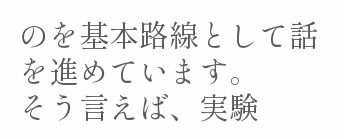のを基本路線として話を進めています。
そう言えば、実験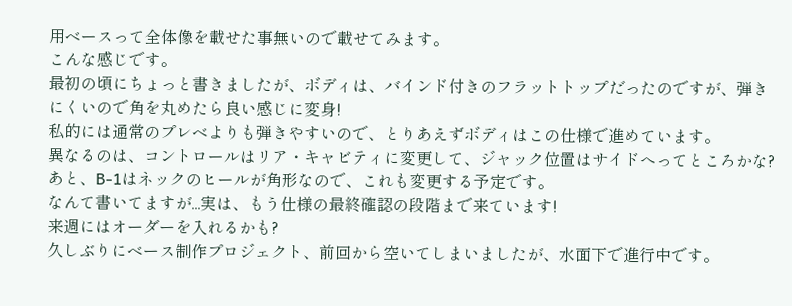用ベースって全体像を載せた事無いので載せてみます。
こんな感じです。
最初の頃にちょっと書きましたが、ボディは、バインド付きのフラットトップだったのですが、弾きにくいので角を丸めたら良い感じに変身!
私的には通常のプレベよりも弾きやすいので、とりあえずボディはこの仕様で進めています。
異なるのは、コントロールはリア・キャビティに変更して、ジャック位置はサイドへってところかな?
あと、B-1はネックのヒールが角形なので、これも変更する予定です。
なんて書いてますが...実は、もう仕様の最終確認の段階まで来ています!
来週にはオーダーを入れるかも?
久しぶりにベース制作プロジェクト、前回から空いてしまいましたが、水面下で進行中です。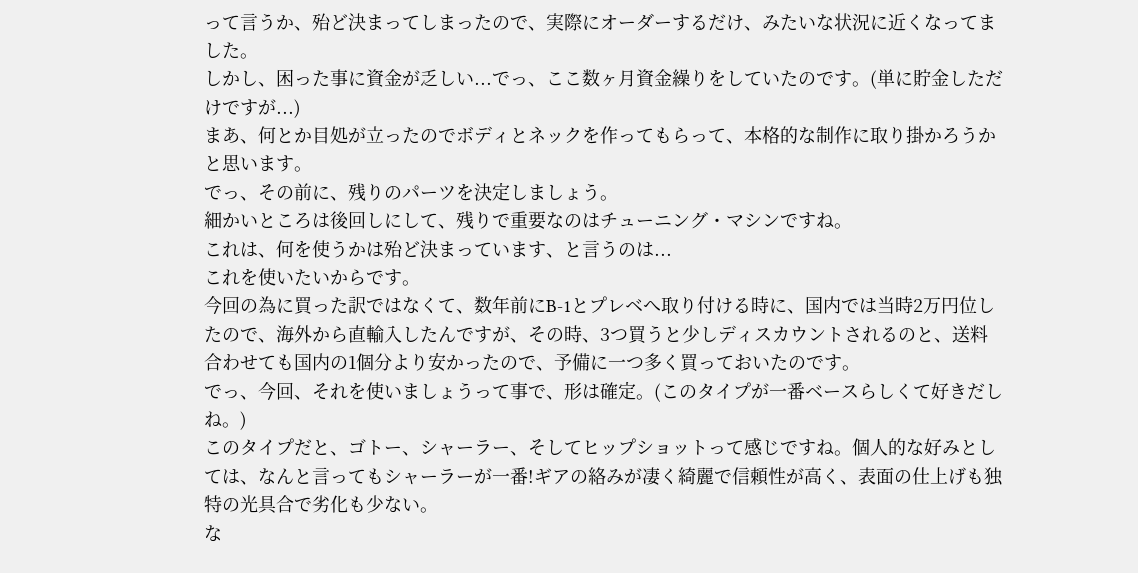って言うか、殆ど決まってしまったので、実際にオーダーするだけ、みたいな状況に近くなってました。
しかし、困った事に資金が乏しい...でっ、ここ数ヶ月資金繰りをしていたのです。(単に貯金しただけですが...)
まあ、何とか目処が立ったのでボディとネックを作ってもらって、本格的な制作に取り掛かろうかと思います。
でっ、その前に、残りのパーツを決定しましょう。
細かいところは後回しにして、残りで重要なのはチューニング・マシンですね。
これは、何を使うかは殆ど決まっています、と言うのは...
これを使いたいからです。
今回の為に買った訳ではなくて、数年前にB-1とプレベへ取り付ける時に、国内では当時2万円位したので、海外から直輸入したんですが、その時、3つ買うと少しディスカウントされるのと、送料合わせても国内の1個分より安かったので、予備に一つ多く買っておいたのです。
でっ、今回、それを使いましょうって事で、形は確定。(このタイプが一番ベースらしくて好きだしね。)
このタイプだと、ゴトー、シャーラー、そしてヒップショットって感じですね。個人的な好みとしては、なんと言ってもシャーラーが一番!ギアの絡みが凄く綺麗で信頼性が高く、表面の仕上げも独特の光具合で劣化も少ない。
な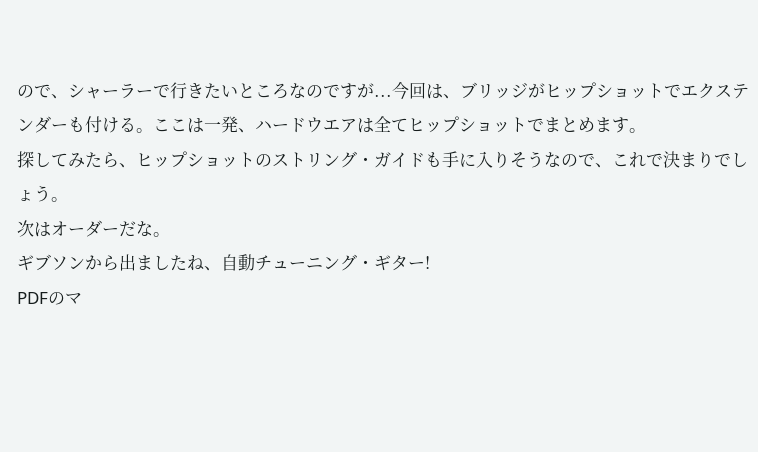ので、シャーラーで行きたいところなのですが...今回は、ブリッジがヒップショットでエクステンダーも付ける。ここは一発、ハードウエアは全てヒップショットでまとめます。
探してみたら、ヒップショットのストリング・ガイドも手に入りそうなので、これで決まりでしょう。
次はオーダーだな。
ギブソンから出ましたね、自動チューニング・ギター!
PDFのマ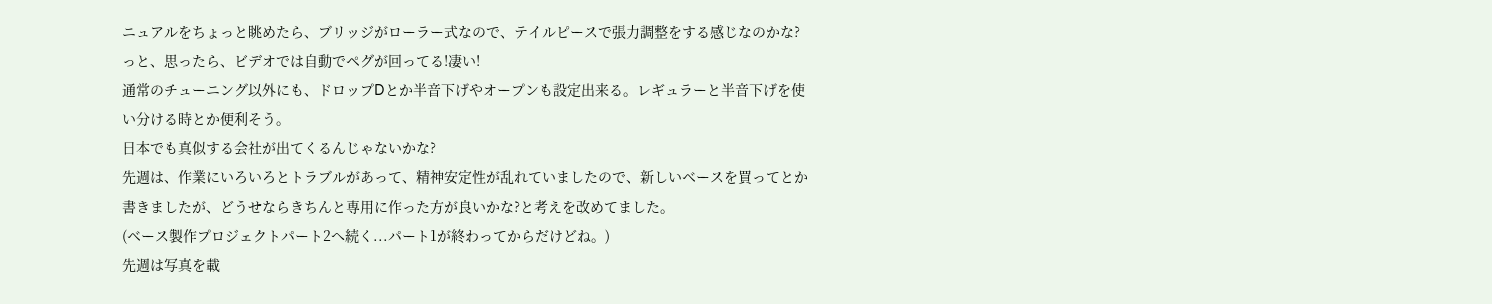ニュアルをちょっと眺めたら、ブリッジがローラー式なので、テイルピースで張力調整をする感じなのかな?
っと、思ったら、ビデオでは自動でペグが回ってる!凄い!
通常のチューニング以外にも、ドロップDとか半音下げやオープンも設定出来る。レギュラーと半音下げを使い分ける時とか便利そう。
日本でも真似する会社が出てくるんじゃないかな?
先週は、作業にいろいろとトラブルがあって、精神安定性が乱れていましたので、新しいベースを買ってとか書きましたが、どうせならきちんと専用に作った方が良いかな?と考えを改めてました。
(ベース製作プロジェクトパート2へ続く...パート1が終わってからだけどね。)
先週は写真を載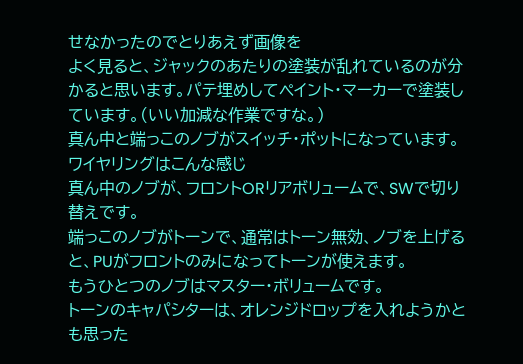せなかったのでとりあえず画像を
よく見ると、ジャックのあたりの塗装が乱れているのが分かると思います。パテ埋めしてペイント・マーカーで塗装しています。(いい加減な作業ですな。)
真ん中と端っこのノブがスイッチ・ポットになっています。
ワイヤリングはこんな感じ
真ん中のノブが、フロントORリアボリュームで、SWで切り替えです。
端っこのノブがトーンで、通常はトーン無効、ノブを上げると、PUがフロントのみになってトーンが使えます。
もうひとつのノブはマスター・ボリュームです。
トーンのキャパシターは、オレンジドロップを入れようかとも思った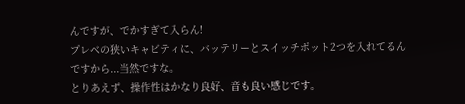んですが、でかすぎて入らん!
プレベの狭いキャビティに、バッテリーとスイッチポット2つを入れてるんですから...当然ですな。
とりあえず、操作性はかなり良好、音も良い感じです。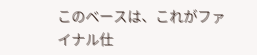このベースは、これがファイナル仕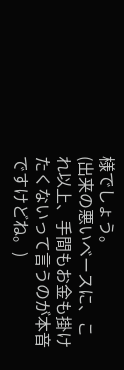様でしょう。
(出来の悪いベースに、これ以上、手間もお金も掛けたくないって言うのが本音ですけどね。)